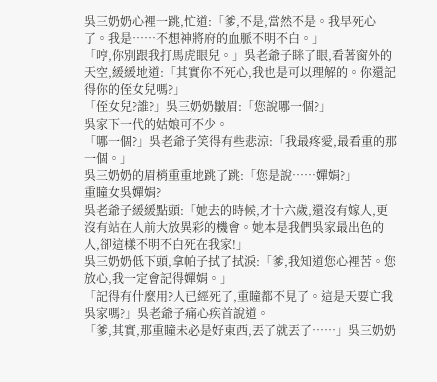吳三奶奶心裡一跳,忙道:「爹,不是,當然不是。我早死心了。我是……不想神將府的血脈不明不白。」
「哼,你別跟我打馬虎眼兒。」吳老爺子眯了眼,看著窗外的天空,緩緩地道:「其實你不死心,我也是可以理解的。你還記得你的侄女兒嗎?」
「侄女兒?誰?」吳三奶奶皺眉:「您說哪一個?」
吳家下一代的姑娘可不少。
「哪一個?」吳老爺子笑得有些悲涼:「我最疼愛,最看重的那一個。」
吳三奶奶的眉梢重重地跳了跳:「您是說……嬋娟?」
重瞳女吳嬋娟?
吳老爺子緩緩點頭:「她去的時候,才十六歲,還沒有嫁人,更沒有站在人前大放異彩的機會。她本是我們吳家最出色的人,卻這樣不明不白死在我家!」
吳三奶奶低下頭,拿帕子拭了拭淚:「爹,我知道您心裡苦。您放心,我一定會記得嬋娟。」
「記得有什麼用?人已經死了,重瞳都不見了。這是天要亡我吳家嗎?」吳老爺子痛心疾首說道。
「爹,其實,那重瞳未必是好東西,丟了就丟了……」吳三奶奶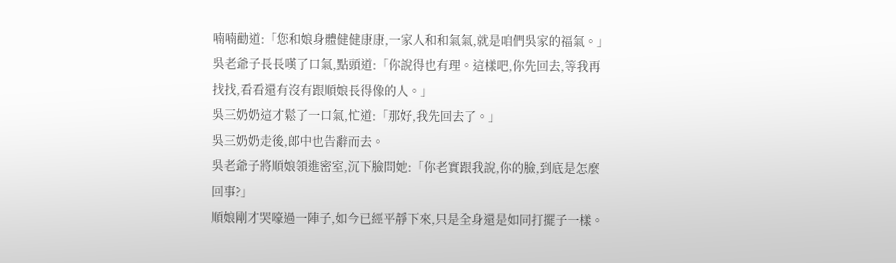喃喃勸道:「您和娘身體健健康康,一家人和和氣氣,就是咱們吳家的福氣。」
吳老爺子長長嘆了口氣,點頭道:「你說得也有理。這樣吧,你先回去,等我再找找,看看還有沒有跟順娘長得像的人。」
吳三奶奶這才鬆了一口氣,忙道:「那好,我先回去了。」
吳三奶奶走後,郎中也告辭而去。
吳老爺子將順娘領進密室,沉下臉問她:「你老實跟我說,你的臉,到底是怎麼回事?」
順娘剛才哭嚎過一陣子,如今已經平靜下來,只是全身還是如同打擺子一樣。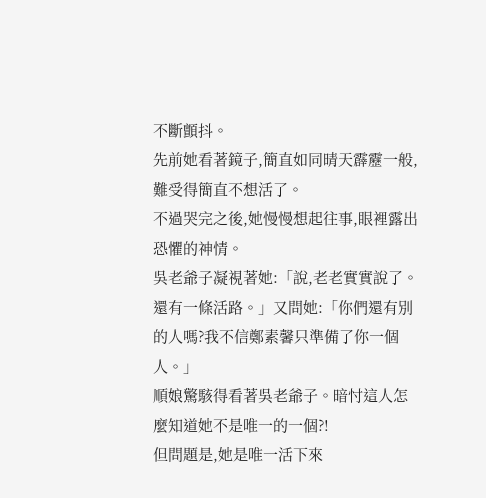不斷顫抖。
先前她看著鏡子,簡直如同晴天霹靂一般,難受得簡直不想活了。
不過哭完之後,她慢慢想起往事,眼裡露出恐懼的神情。
吳老爺子凝視著她:「說,老老實實說了。還有一條活路。」又問她:「你們還有別的人嗎?我不信鄭素馨只準備了你一個人。」
順娘驚駭得看著吳老爺子。暗忖這人怎麼知道她不是唯一的一個?!
但問題是,她是唯一活下來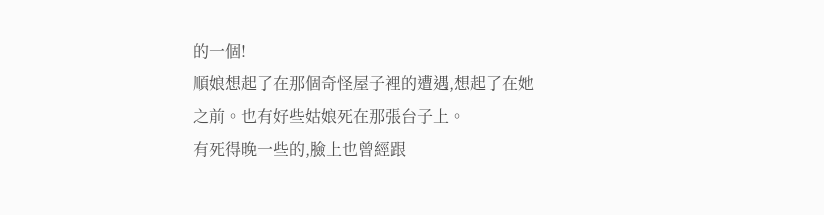的一個!
順娘想起了在那個奇怪屋子裡的遭遇,想起了在她之前。也有好些姑娘死在那張台子上。
有死得晚一些的,臉上也曾經跟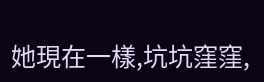她現在一樣,坑坑窪窪,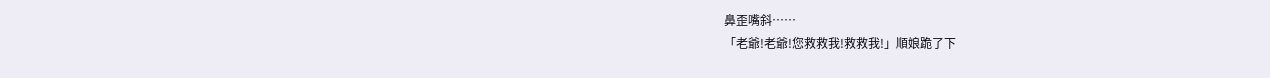鼻歪嘴斜……
「老爺!老爺!您救救我!救救我!」順娘跪了下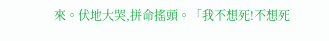來。伏地大哭,拼命搖頭。「我不想死!不想死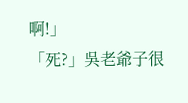啊!」
「死?」吳老爺子很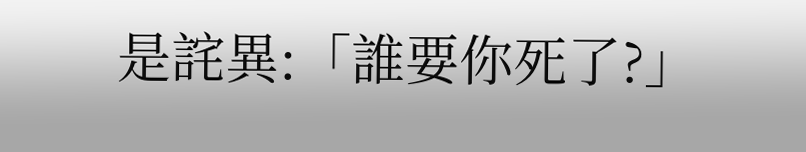是詫異:「誰要你死了?」